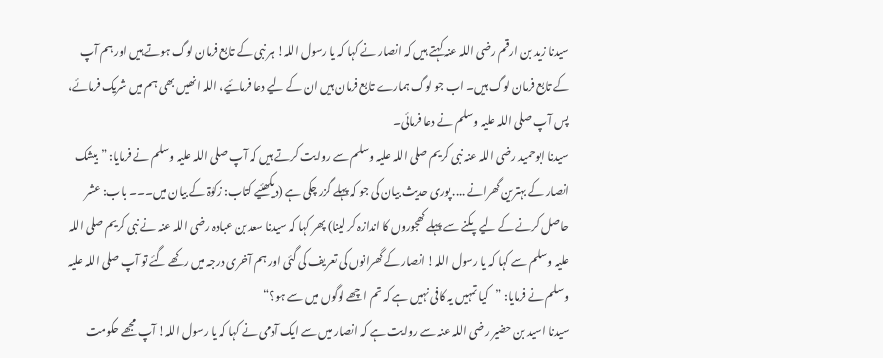سیدنا زید بن ارقم رضی اللہ عنہ کہتے ہیں کہ انصار نے کہا کہ یا رسول اللہ! ہر نبی کے تابع فرمان لوگ ہوتے ہیں اور ہم آپ کے تابع فرمان لوگ ہیں۔ اب جو لوگ ہمارے تابع فرمان ہیں ان کے لیے دعا فرمائیے، اللہ انھیں بھی ہم میں شریک فرمائے، پس آپ صلی اللہ علیہ وسلم نے دعا فرمائی۔
سیدنا ابوحمید رضی اللہ عنہ نبی کریم صلی اللہ علیہ وسلم سے روایت کرتے ہیں کہ آپ صلی اللہ علیہ وسلم نے فرمایا: ”بیشک انصار کے بہترین گھرانے .... پوری حدیث بیان کی جو کہ پہلے گزر چکی ہے (دیکھئیے کتاب: زکوٰۃ کے بیان میں۔۔۔ باب: عشر حاصل کرنے کے لیے پکنے سے پہلے کھجوروں کا اندازہ کر لینا) پھر کہا کہ سیدنا سعد بن عبادہ رضی اللہ عنہ نے نبی کریم صلی اللہ علیہ وسلم سے کہا کہ یا رسول اللہ! انصار کے گھرانوں کی تعریف کی گئی اور ہم آخری درجہ میں رکھے گئے تو آپ صلی اللہ علیہ وسلم نے فرمایا: ”کیا تمہیں یہ کافی نہیں ہے کہ تم اچھے لوگوں میں سے ہو؟“
سیدنا اسید بن حضیر رضی اللہ عنہ سے روایت ہے کہ انصار میں سے ایک آدمی نے کہا کہ یا رسول اللہ! آپ مجھے حکومت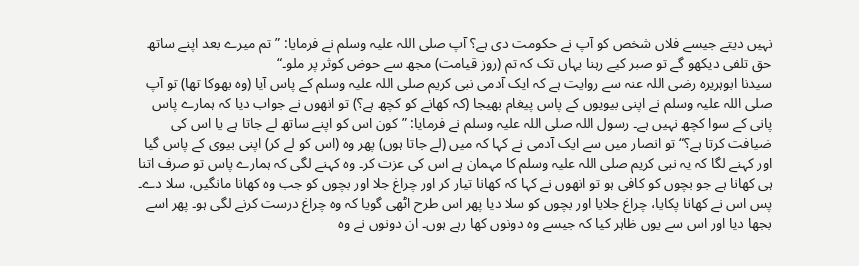نہیں دیتے جیسے فلاں شخص کو آپ نے حکومت دی ہے؟ آپ صلی اللہ علیہ وسلم نے فرمایا: ”تم میرے بعد اپنے ساتھ حق تلفی دیکھو گے تو صبر کیے رہنا یہاں تک کہ تم (روز قیامت) مجھ سے حوض کوثر پر ملو۔“
سیدنا ابوہریرہ رضی اللہ عنہ سے روایت ہے کہ ایک آدمی نبی کریم صلی اللہ علیہ وسلم کے پاس آیا (وہ بھوکا تھا) تو آپ صلی اللہ علیہ وسلم نے اپنی بیویوں کے پاس پیغام بھیجا (کہ کھانے کو کچھ ہے؟) تو انھوں نے جواب دیا کہ ہمارے پاس پانی کے سوا کچھ نہیں ہے۔ رسول اللہ صلی اللہ علیہ وسلم نے فرمایا: ”کون اس کو اپنے ساتھ لے جاتا ہے یا اس کی ضیافت کرتا ہے؟“ تو انصار میں سے ایک آدمی نے کہا کہ میں (لے جاتا ہوں) پھر وہ (اس کو لے کر) اپنی بیوی کے پاس گیا اور کہنے لگا کہ یہ نبی کریم صلی اللہ علیہ وسلم کا مہمان ہے اس کی عزت کر۔ وہ کہنے لگی کہ ہمارے پاس تو صرف اتنا ہی کھانا ہے جو بچوں کو کافی ہو تو انھوں نے کہا کہ کھانا تیار کر اور چراغ جلا اور بچوں کو جب وہ کھانا مانگیں، سلا دے۔ پس اس نے کھانا پکایا، چراغ جلایا اور بچوں کو سلا دیا پھر اس طرح اٹھی گویا کہ وہ چراغ درست کرنے لگی ہو۔ پھر اسے بجھا دیا اور اس سے یوں ظاہر کیا کہ جیسے وہ دونوں کھا رہے ہوں۔ ان دونوں نے وہ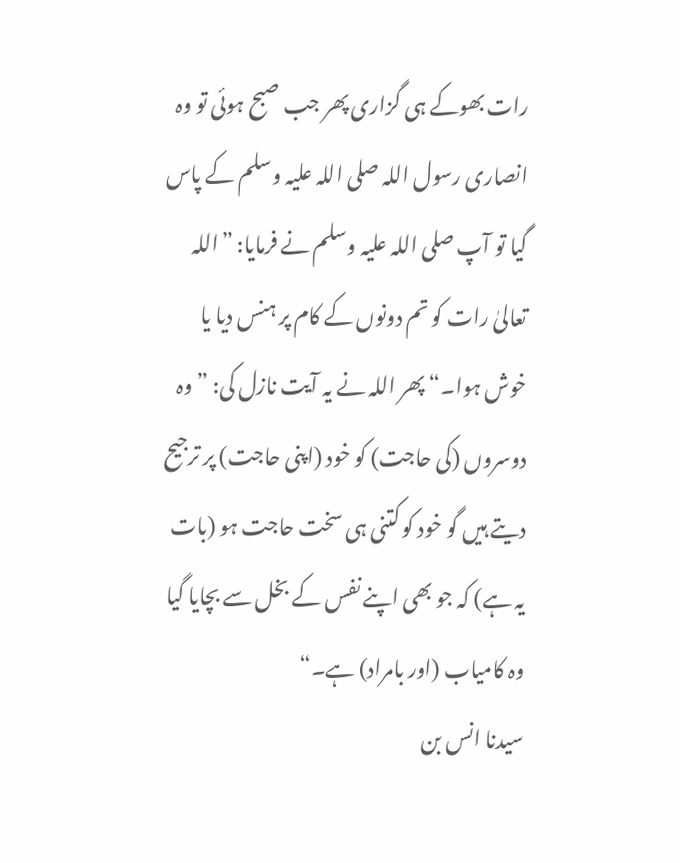رات بھوکے ہی گزاری پھر جب صبح ہوئی تو وہ انصاری رسول اللہ صلی اللہ علیہ وسلم کے پاس گیا تو آپ صلی اللہ علیہ وسلم نے فرمایا: ”اللہ تعالیٰ رات کو تم دونوں کے کام پر ہنس دیا یا خوش ہوا۔“ پھر اللہ نے یہ آیت نازل کی: ”وہ دوسروں (کی حاجت) کو خود (اپنی حاجت) پر ترجیح دیتے ہیں گو خود کو کتنی ہی سخت حاجت ہو (بات یہ ہے) کہ جو بھی اپنے نفس کے بخل سے بچایا گیا وہ کامیاب (اور بامراد) ہے۔“
سیدنا انس بن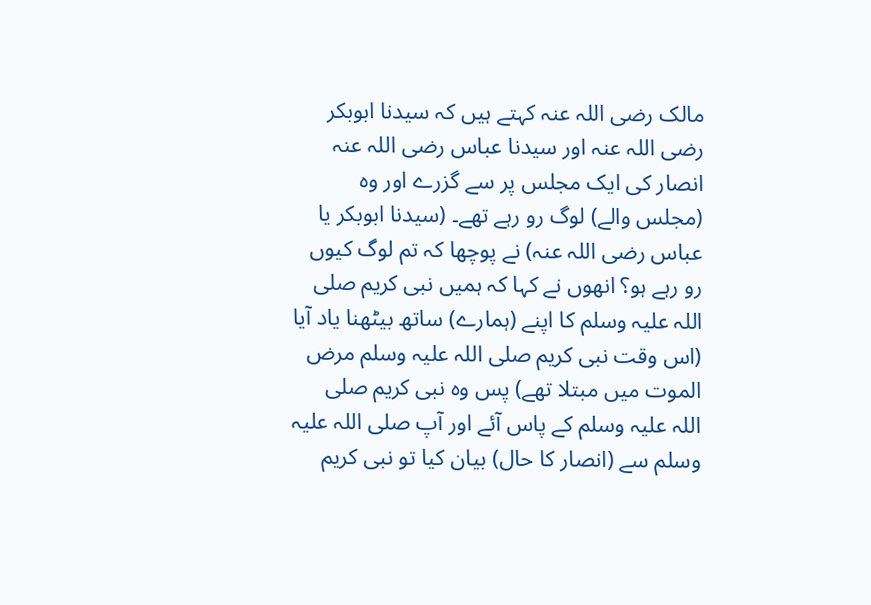مالک رضی اللہ عنہ کہتے ہیں کہ سیدنا ابوبکر رضی اللہ عنہ اور سیدنا عباس رضی اللہ عنہ انصار کی ایک مجلس پر سے گزرے اور وہ (مجلس والے) لوگ رو رہے تھے۔ (سیدنا ابوبکر یا عباس رضی اللہ عنہ) نے پوچھا کہ تم لوگ کیوں رو رہے ہو؟ انھوں نے کہا کہ ہمیں نبی کریم صلی اللہ علیہ وسلم کا اپنے (ہمارے) ساتھ بیٹھنا یاد آیا (اس وقت نبی کریم صلی اللہ علیہ وسلم مرض الموت میں مبتلا تھے) پس وہ نبی کریم صلی اللہ علیہ وسلم کے پاس آئے اور آپ صلی اللہ علیہ وسلم سے (انصار کا حال) بیان کیا تو نبی کریم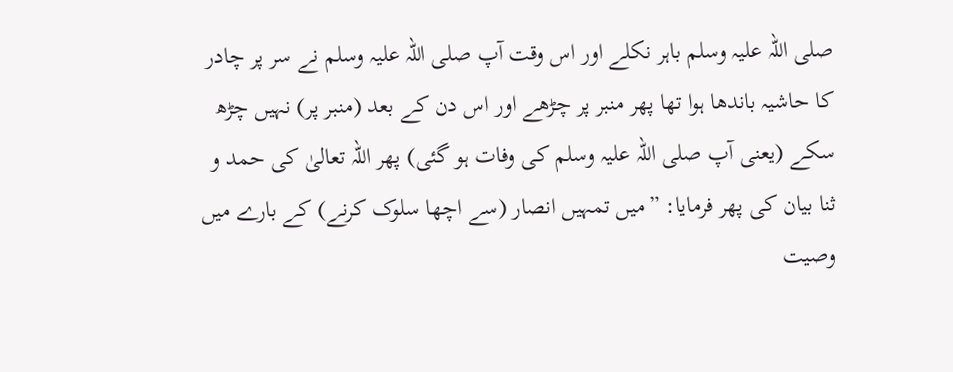صلی اللہ علیہ وسلم باہر نکلے اور اس وقت آپ صلی اللہ علیہ وسلم نے سر پر چادر کا حاشیہ باندھا ہوا تھا پھر منبر پر چڑھے اور اس دن کے بعد (منبر پر) نہیں چڑھ سکے (یعنی آپ صلی اللہ علیہ وسلم کی وفات ہو گئی) پھر اللہ تعالیٰ کی حمد و ثنا بیان کی پھر فرمایا: ”میں تمہیں انصار (سے اچھا سلوک کرنے) کے بارے میں وصیت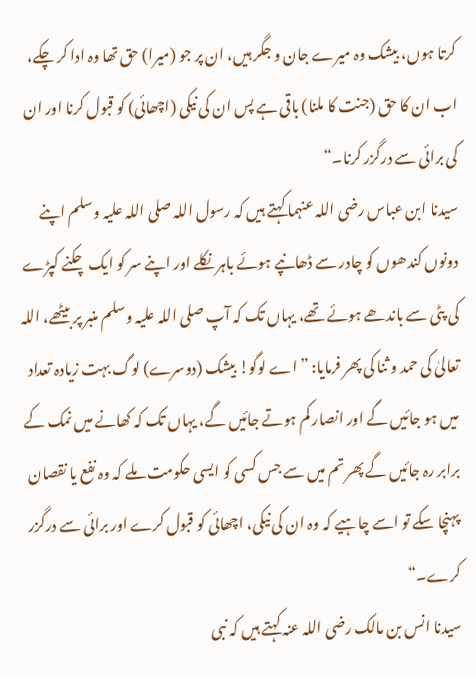کرتا ہوں، بیشک وہ میرے جان و جگر ہیں، ان پر جو (میرا) حق تھا وہ ادا کر چکے، اب ان کا حق (جنت کا ملنا) باقی ہے پس ان کی نیکی (اچھائی) کو قبول کرنا اور ان کی برائی سے درگزر کرنا۔“
سیدنا ابن عباس رضی اللہ عنہما کہتے ہیں کہ رسول اللہ صلی اللہ علیہ وسلم اپنے دونوں کندھوں کو چادر سے ڈھانپے ہوئے باہر نکلے اور اپنے سر کو ایک چکنے کپڑے کی پٹی سے باندھے ہوئے تھے، یہاں تک کہ آپ صلی اللہ علیہ وسلم منبر پر بیٹھے، اللہ تعالیٰ کی حمد و ثنا کی پھر فرمایا: ”اے لوگو! بیشک (دوسرے) لوگ بہت زیادہ تعداد میں ہو جائیں گے اور انصار کم ہوتے جائیں گے، یہاں تک کہ کھانے میں نمک کے برابر رہ جائیں گے پھر تم میں سے جس کسی کو ایسی حکومت ملے کہ وہ نفع یا نقصان پہنچا سکے تو اسے چاہیے کہ وہ ان کی نیکی، اچھائی کو قبول کرے اور برائی سے درگزر کرے۔“
سیدنا انس بن مالک رضی اللہ عنہ کہتے ہیں کہ نبی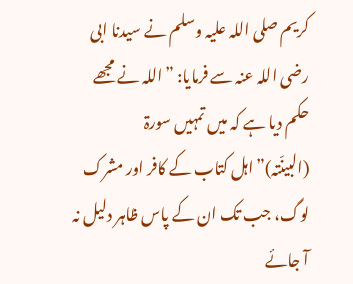کریم صلی اللہ علیہ وسلم نے سیدنا ابی رضی اللہ عنہ سے فرمایا: ”اللہ نے مجھے حکم دیا ہے کہ میں تمہیں سورۃ (البینّتہ)”اہل کتاب کے کافر اور مشرک لوگ، جب تک ان کے پاس ظاہر دلیل نہ آ جائے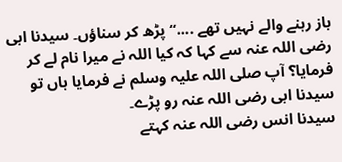باز رہنے والے نہیں تھے ....“ پڑھ کر سناؤں۔ سیدنا ابی رضی اللہ عنہ سے کہا کہ کیا اللہ نے میرا نام لے کر فرمایا؟ آپ صلی اللہ علیہ وسلم نے فرمایا ہاں تو سیدنا ابی رضی اللہ عنہ رو پڑے۔
سیدنا انس رضی اللہ عنہ کہتے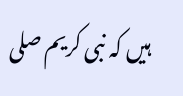ہیں کہ نبی کریم صلی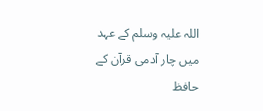اللہ علیہ وسلم کے عہد میں چار آدمی قرآن کے حافظ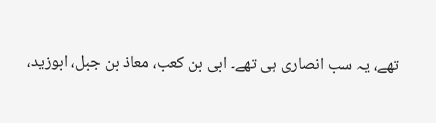تھے، یہ سب انصاری ہی تھے۔ ابی بن کعب، معاذ بن جبل، ابوزید،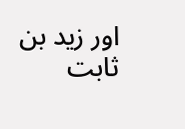اور زید بن ثابت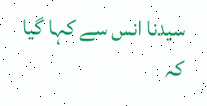سیدنا انس سے کہا گیا کہ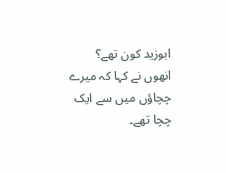ابوزید کون تھے؟ انھوں نے کہا کہ میرے چچاؤں میں سے ایک چچا تھے۔